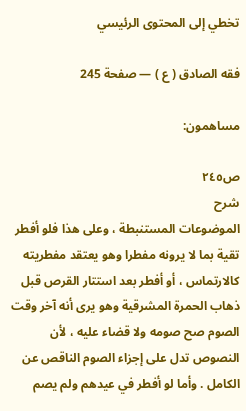تخطي إلى المحتوى الرئيسي

فقه الصادق ( ع ) — صفحة 245

مساهمون:

ص٢٤٥
شرح
الموضوعات المستنبطة ، وعلى هذا فلو أفطر تقية بما لا يرونه مفطرا وهو يعتقد مفطريته كالارتماس ، أو أفطر بعد استتار القرص قبل ذهاب الحمرة المشرقية وهو يرى أنه آخر وقت الصوم صح صومه ولا قضاء عليه ، لأن النصوص تدل على إجزاء الصوم الناقص عن الكامل . وأما لو أفطر في عيدهم ولم يصم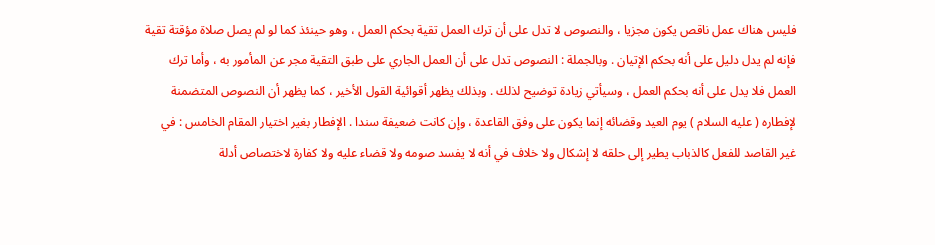فليس هناك عمل ناقص يكون مجزيا ، والنصوص لا تدل على أن ترك العمل تقية بحكم العمل ، وهو حينئذ كما لو لم يصل صلاة مؤقتة تقية فإنه لم يدل دليل على أنه بحكم الإتيان . وبالجملة : النصوص تدل على أن العمل الجاري على طبق التقية مجر عن المأمور به ، وأما ترك العمل فلا يدل على أنه بحكم العمل ، وسيأتي زيادة توضيح لذلك . وبذلك يظهر أقوائية القول الأخير ، كما يظهر أن النصوص المتضمنة لإفطاره ( عليه السلام ) يوم العيد وقضائه إنما يكون على وفق القاعدة ، وإن كانت ضعيفة سندا . الإفطار بغير اختيار المقام الخامس : في غير القاصد للفعل كالذباب يطير إلى حلقه لا إشكال ولا خلاف في أنه لا يفسد صومه ولا قضاء عليه ولا كفارة لاختصاص أدلة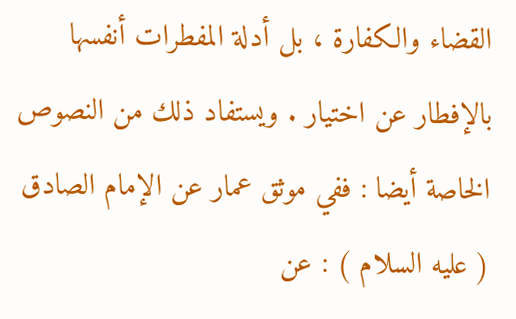القضاء والكفارة ، بل أدلة المفطرات أنفسها بالإفطار عن اختيار . ويستفاد ذلك من النصوص الخاصة أيضا : ففي موثق عمار عن الإمام الصادق ( عليه السلام ) : عن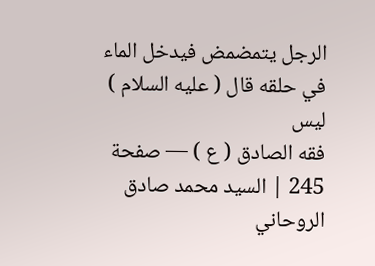الرجل يتمضمض فيدخل الماء في حلقه قال ( عليه السلام ) ليس
فقه الصادق ( ع ) — صفحة 245 | السيد محمد صادق الروحاني